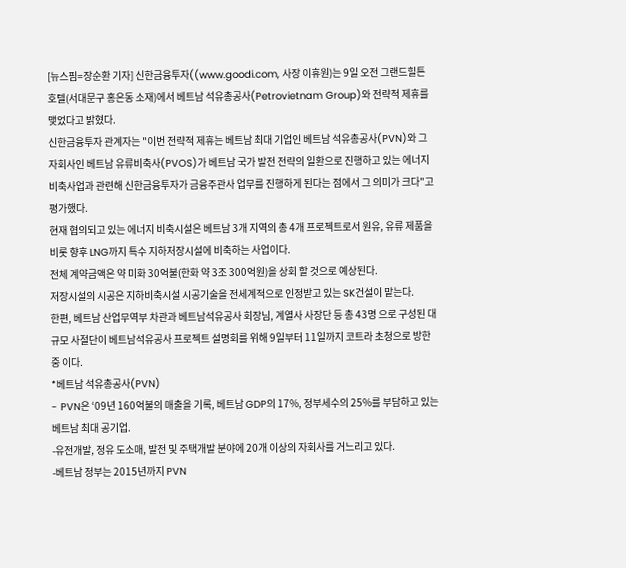[뉴스핌=장순환 기자] 신한금융투자((www.goodi.com, 사장 이휴원)는 9일 오전 그랜드힐튼 호텔(서대문구 홍은동 소재)에서 베트남 석유총공사(Petrovietnam Group)와 전략적 제휴를 맺었다고 밝혔다.
신한금융투자 관계자는 "이번 전략적 제휴는 베트남 최대 기업인 베트남 석유총공사(PVN)와 그 자회사인 베트남 유류비축사(PVOS)가 베트남 국가 발전 전략의 일환으로 진행하고 있는 에너지 비축사업과 관련해 신한금융투자가 금융주관사 업무를 진행하게 된다는 점에서 그 의미가 크다"고 평가했다.
현재 협의되고 있는 에너지 비축시설은 베트남 3개 지역의 총 4개 프로젝트로서 원유, 유류 제품을 비롯 향후 LNG까지 특수 지하저장시설에 비축하는 사업이다.
전체 계약금액은 약 미화 30억불(한화 약 3조 300억원)을 상회 할 것으로 예상된다.
저장시설의 시공은 지하비축시설 시공기술을 전세계적으로 인정받고 있는 SK건설이 맡는다.
한편, 베트남 산업무역부 차관과 베트남석유공사 회장님, 계열사 사장단 등 총 43명 으로 구성된 대규모 사절단이 베트남석유공사 프로젝트 설명회를 위해 9일부터 11일까지 코트라 초청으로 방한 중 이다.
*베트남 석유총공사(PVN)
- PVN은 ‘09년 160억불의 매출을 기록, 베트남 GDP의 17%, 정부세수의 25%를 부담하고 있는 베트남 최대 공기업.
-유전개발, 정유 도소매, 발전 및 주택개발 분야에 20개 이상의 자회사를 거느리고 있다.
-베트남 정부는 2015년까지 PVN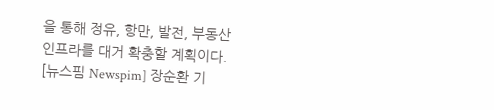을 통해 정유, 항만, 발전, 부동산 인프라를 대거 확충할 계획이다.
[뉴스핌 Newspim] 장순환 기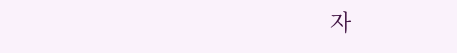자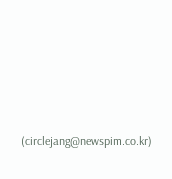(circlejang@newspim.co.kr)